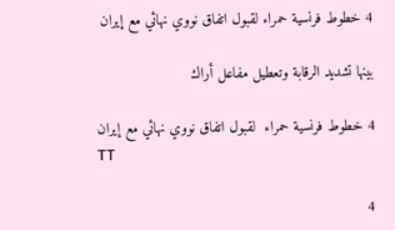4 خطوط فرنسية حمراء لقبول اتفاق نووي نهائي مع إيران

بينها تشديد الرقابة وتعطيل مفاعل أراك

4 خطوط فرنسية حمراء  لقبول اتفاق نووي نهائي مع إيران
TT

4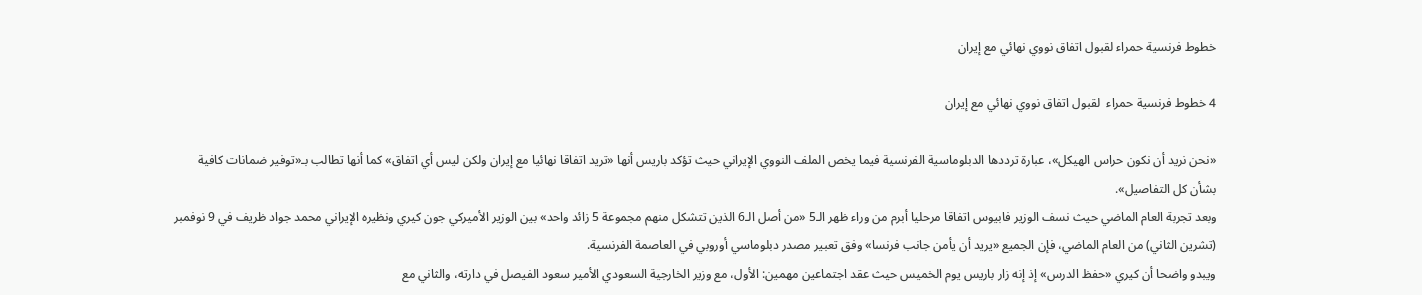خطوط فرنسية حمراء لقبول اتفاق نووي نهائي مع إيران

4 خطوط فرنسية حمراء  لقبول اتفاق نووي نهائي مع إيران

«نحن نريد أن نكون حراس الهيكل»، عبارة ترددها الدبلوماسية الفرنسية فيما يخص الملف النووي الإيراني حيث تؤكد باريس أنها «تريد اتفاقا نهائيا مع إيران ولكن ليس أي اتفاق» كما أنها تطالب بـ«توفير ضمانات كافية بشأن كل التفاصيل».
وبعد تجربة العام الماضي حيث نسف الوزير فابيوس اتفاقا مرحليا أبرم من وراء ظهر الـ5 «من أصل الـ6 الذين تتشكل منهم مجموعة 5 زائد واحد» بين الوزير الأميركي جون كيري ونظيره الإيراني محمد جواد ظريف في 9 نوفمبر (تشرين الثاني) من العام الماضي، فإن الجميع «يريد أن يأمن جانب فرنسا» وفق تعبير مصدر دبلوماسي أوروبي في العاصمة الفرنسية.
ويبدو واضحا أن كيري «حفظ الدرس» إذ إنه زار باريس يوم الخميس حيث عقد اجتماعين مهمين: الأول، مع وزير الخارجية السعودي الأمير سعود الفيصل في دارته، والثاني مع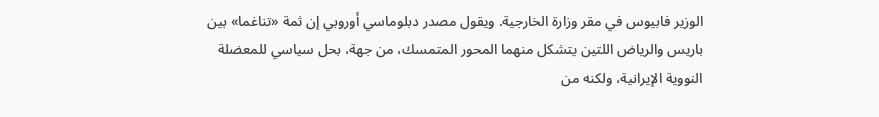الوزير فابيوس في مقر وزارة الخارجية. ويقول مصدر دبلوماسي أوروبي إن ثمة «تناغما» بين باريس والرياض اللتين يتشكل منهما المحور المتمسك، من جهة، بحل سياسي للمعضلة النووية الإيرانية، ولكنه من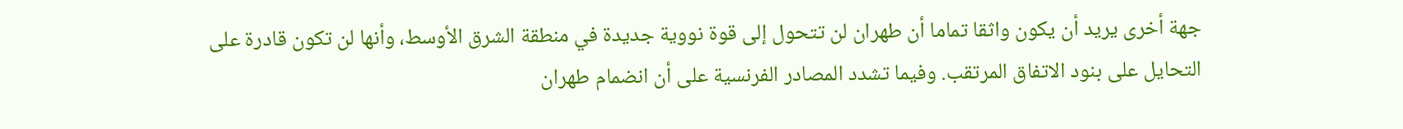جهة أخرى يريد أن يكون واثقا تماما أن طهران لن تتحول إلى قوة نووية جديدة في منطقة الشرق الأوسط، وأنها لن تكون قادرة على التحايل على بنود الاتفاق المرتقب. وفيما تشدد المصادر الفرنسية على أن انضمام طهران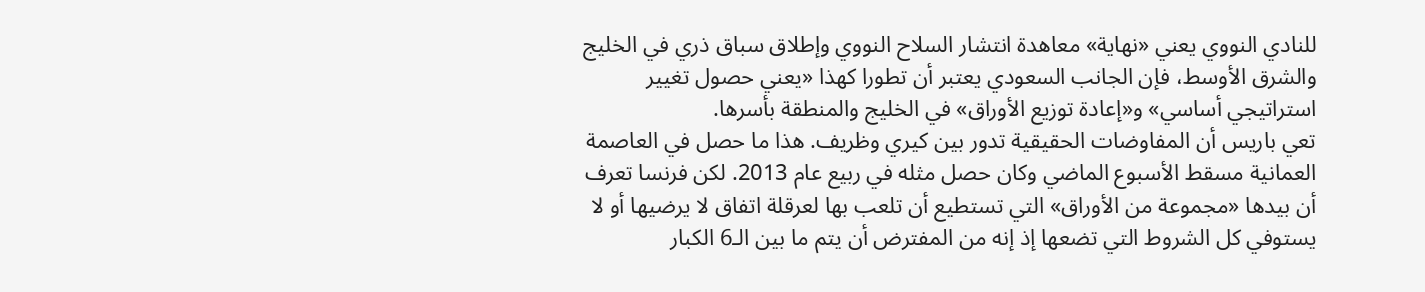للنادي النووي يعني «نهاية» معاهدة انتشار السلاح النووي وإطلاق سباق ذري في الخليج والشرق الأوسط، فإن الجانب السعودي يعتبر أن تطورا كهذا «يعني حصول تغيير استراتيجي أساسي» و«إعادة توزيع الأوراق» في الخليج والمنطقة بأسرها.
تعي باريس أن المفاوضات الحقيقية تدور بين كيري وظريف. هذا ما حصل في العاصمة العمانية مسقط الأسبوع الماضي وكان حصل مثله في ربيع عام 2013. لكن فرنسا تعرف أن بيدها «مجموعة من الأوراق» التي تستطيع أن تلعب بها لعرقلة اتفاق لا يرضيها أو لا يستوفي كل الشروط التي تضعها إذ إنه من المفترض أن يتم ما بين الـ6 الكبار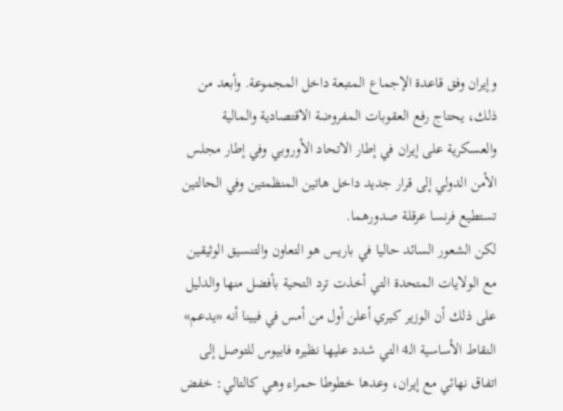وإيران وفق قاعدة الإجماع المتبعة داخل المجموعة. وأبعد من ذلك، يحتاج رفع العقوبات المفروضة الاقتصادية والمالية والعسكرية على إيران في إطار الاتحاد الأوروبي وفي إطار مجلس الأمن الدولي إلى قرار جديد داخل هاتين المنظمتين وفي الحالتين تستطيع فرنسا عرقلة صدورهما.
لكن الشعور السائد حاليا في باريس هو التعاون والتنسيق الوثيقين مع الولايات المتحدة التي أخذت ترد التحية بأفضل منها والدليل على ذلك أن الوزير كيري أعلن أول من أمس في فيينا أنه «يدعم» النقاط الأساسية الـ4 التي شدد عليها نظيره فابيوس للتوصل إلى اتفاق نهائي مع إيران، وعدها خطوطا حمراء وهي كالتالي: خفض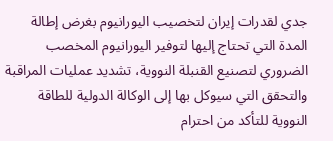جدي لقدرات إيران لتخصيب اليورانيوم بغرض إطالة المدة التي تحتاج إليها لتوفير اليورانيوم المخصب الضروري لتصنيع القنبلة النووية، تشديد عمليات المراقبة والتحقق التي سيوكل بها إلى الوكالة الدولية للطاقة النووية للتأكد من احترام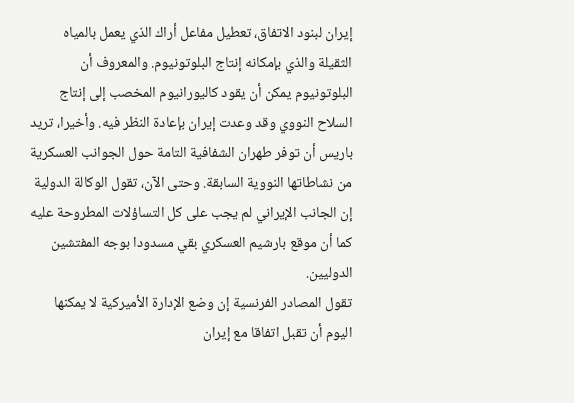إيران لبنود الاتفاق، تعطيل مفاعل أراك الذي يعمل بالمياه الثقيلة والذي بإمكانه إنتاج البلوتونيوم. والمعروف أن البلوتونيوم يمكن أن يقود كاليورانيوم المخصب إلى إنتاج السلاح النووي وقد وعدت إيران بإعادة النظر فيه. وأخيرا، تريد باريس أن توفر طهران الشفافية التامة حول الجوانب العسكرية من نشاطاتها النووية السابقة. وحتى الآن، تقول الوكالة الدولية إن الجانب الإيراني لم يجب على كل التساؤلات المطروحة عليه كما أن موقع بارشيم العسكري بقي مسدودا بوجه المفتشين الدوليين.
تقول المصادر الفرنسية إن وضع الإدارة الأميركية لا يمكنها اليوم أن تقبل اتفاقا مع إيران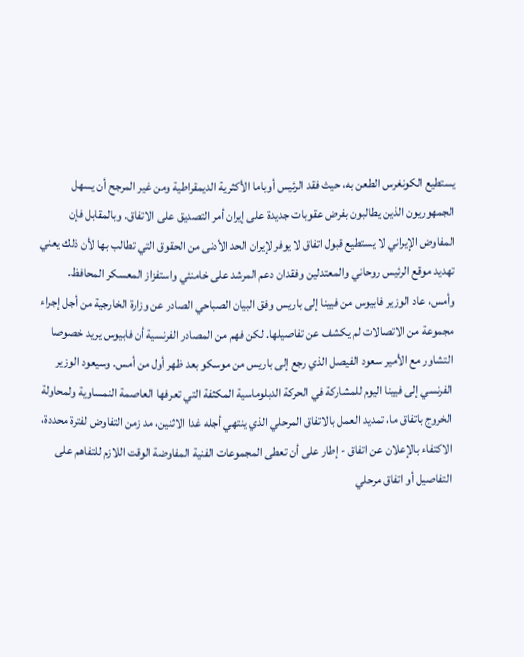يستطيع الكونغرس الطعن به، حيث فقد الرئيس أوباما الأكثرية الديمقراطية ومن غير المرجح أن يسهل الجمهوريون الذين يطالبون بفرض عقوبات جديدة على إيران أمر التصديق على الاتفاق. وبالمقابل فإن المفاوض الإيراني لا يستطيع قبول اتفاق لا يوفر لإيران الحد الأدنى من الحقوق التي تطالب بها لأن ذلك يعني تهديد موقع الرئيس روحاني والمعتدلين وفقدان دعم المرشد على خامنئي واستفزاز المعسكر المحافظ.
وأمس، عاد الوزير فابيوس من فيينا إلى باريس وفق البيان الصباحي الصادر عن وزارة الخارجية من أجل إجراء مجموعة من الاتصالات لم يكشف عن تفاصيلها. لكن فهم من المصادر الفرنسية أن فابيوس يريد خصوصا التشاور مع الأمير سعود الفيصل الذي رجع إلى باريس من موسكو بعد ظهر أول من أمس. وسيعود الوزير الفرنسي إلى فيينا اليوم للمشاركة في الحركة الدبلوماسية المكثفة التي تعرفها العاصمة النمساوية ولمحاولة الخروج باتفاق ما، تمديد العمل بالاتفاق المرحلي الذي ينتهي أجله غدا الاثنين، مد زمن التفاوض لفترة محددة، الاكتفاء بالإعلان عن اتفاق - إطار على أن تعطى المجموعات الفنية المفاوضة الوقت اللازم للتفاهم على التفاصيل أو اتفاق مرحلي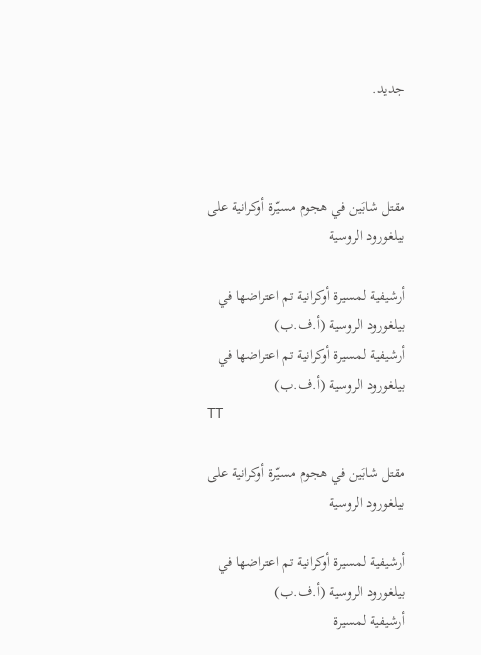جديد.



مقتل شابَين في هجوم مسيّرة أوكرانية على بيلغورود الروسية

أرشيفية لمسيرة أوكرانية تم اعتراضها في بيلغورود الروسية (أ.ف.ب)
أرشيفية لمسيرة أوكرانية تم اعتراضها في بيلغورود الروسية (أ.ف.ب)
TT

مقتل شابَين في هجوم مسيّرة أوكرانية على بيلغورود الروسية

أرشيفية لمسيرة أوكرانية تم اعتراضها في بيلغورود الروسية (أ.ف.ب)
أرشيفية لمسيرة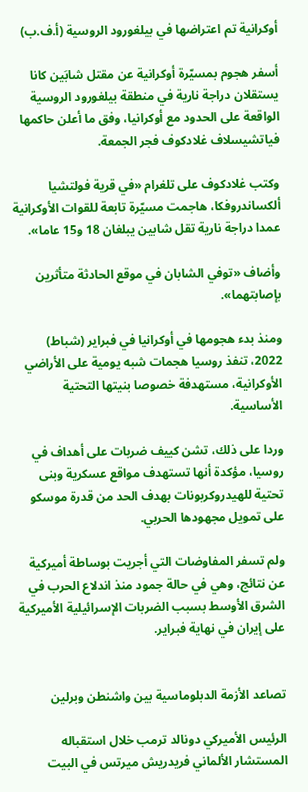أوكرانية تم اعتراضها في بيلغورود الروسية (أ.ف.ب)

أسفر هجوم بمسيّرة أوكرانية عن مقتل شابَين كانا يستقلان دراجة نارية في منطقة بيلغورود الروسية الواقعة على الحدود مع أوكرانيا، وفق ما أعلن حاكمها فياتشيسلاف غلادكوف فجر الجمعة.

وكتب غلادكوف على تلغرام «في قرية فولتشيا ألكساندروفكا، هاجمت مسيّرة تابعة للقوات الأوكرانية عمدا دراجة نارية تقل شابين يبلغان 18 و15 عاما».

وأضاف «توفي الشابان في موقع الحادثة متأثرين بإصابتهما».

ومنذ بدء هجومها في أوكرانيا في فبراير (شباط) 2022، تنفذ روسيا هجمات شبه يومية على الأراضي الأوكرانية، مستهدفة خصوصا بنيتها التحتية الأساسية.

وردا على ذلك، تشن كييف ضربات على أهداف في روسيا، مؤكدة أنها تستهدف مواقع عسكرية وبنى تحتية للهيدروكربونات بهدف الحد من قدرة موسكو على تمويل مجهودها الحربي.

ولم تسفر المفاوضات التي أجريت بوساطة أميركية عن نتائج، وهي في حالة جمود منذ اندلاع الحرب في الشرق الأوسط بسبب الضربات الإسرائيلية الأميركية على إيران في نهاية فبراير.


تصاعد الأزمة الدبلوماسية بين واشنطن وبرلين

الرئيس الأميركي دونالد ترمب خلال استقباله المستشار الألماني فريدريش ميرتس في البيت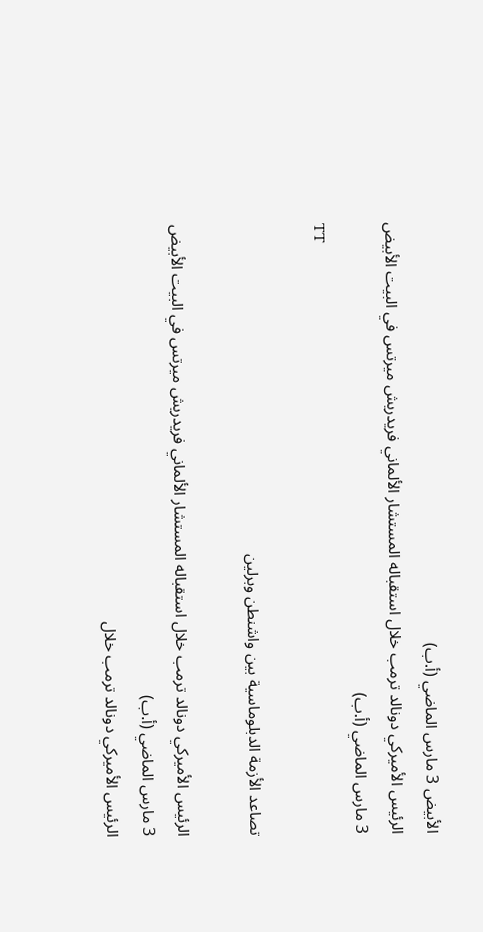الأبيض 3 مارس الماضي (أ.ب)
الرئيس الأميركي دونالد ترمب خلال استقباله المستشار الألماني فريدريش ميرتس في البيت الأبيض 3 مارس الماضي (أ.ب)
TT

تصاعد الأزمة الدبلوماسية بين واشنطن وبرلين

الرئيس الأميركي دونالد ترمب خلال استقباله المستشار الألماني فريدريش ميرتس في البيت الأبيض 3 مارس الماضي (أ.ب)
الرئيس الأميركي دونالد ترمب خلال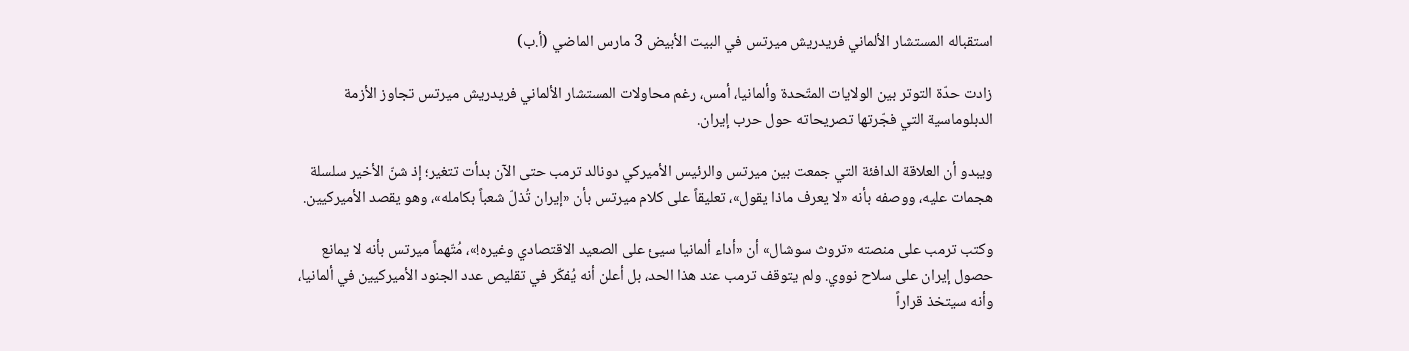استقباله المستشار الألماني فريدريش ميرتس في البيت الأبيض 3 مارس الماضي (أ.ب)

زادت حدّة التوتر بين الولايات المتّحدة وألمانيا، أمس، رغم محاولات المستشار الألماني فريدريش ميرتس تجاوز الأزمة الدبلوماسية التي فجّرتها تصريحاته حول حرب إيران.

ويبدو أن العلاقة الدافئة التي جمعت بين ميرتس والرئيس الأميركي دونالد ترمب حتى الآن بدأت تتغير؛ إذ شنّ الأخير سلسلة هجمات عليه، ووصفه بأنه «لا يعرف ماذا يقول»، تعليقاً على كلام ميرتس بأن «إيران تُذلّ شعباً بكامله»، وهو يقصد الأميركيين.

وكتب ترمب على منصته «تروث سوشال» أن «أداء ألمانيا سيئ على الصعيد الاقتصادي وغيره!»، مُتّهماً ميرتس بأنه لا يمانع حصول إيران على سلاح نووي. ولم يتوقف ترمب عند هذا الحد، بل أعلن أنه يُفكّر في تقليص عدد الجنود الأميركيين في ألمانيا، وأنه سيتخذ قراراً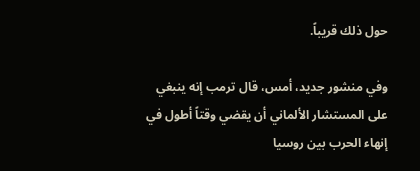حول ذلك قريباً.

وفي منشور جديد، أمس، قال ترمب إنه ينبغي على المستشار الألماني أن يقضي وقتاً أطول في إنهاء الحرب بين روسيا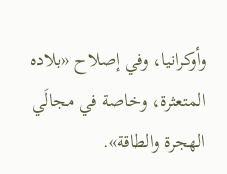وأوكرانيا، وفي إصلاح «بلاده المتعثرة، وخاصة في مجالَي الهجرة والطاقة».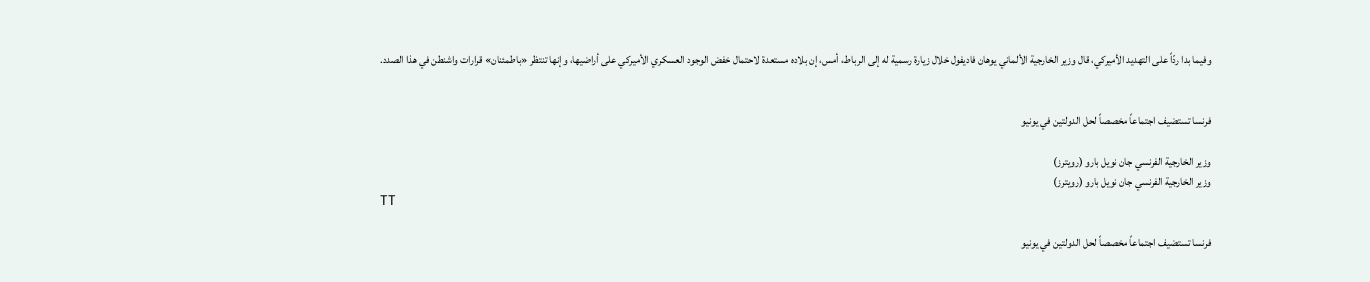وفيما بدا ردّاً على التهديد الأميركي، قال وزير الخارجية الألماني يوهان فاديفول خلال زيارة رسمية له إلى الرباط، أمس، إن بلاده مستعدة لاحتمال خفض الوجود العسكري الأميركي على أراضيها، وإنها تنتظر «باطمئنان» قرارات واشنطن في هذا الصدد.


فرنسا تستضيف اجتماعاً مخصصاً لحل الدولتين في يونيو

وزير الخارجية الفرنسي جان نويل بارو (رويترز)
وزير الخارجية الفرنسي جان نويل بارو (رويترز)
TT

فرنسا تستضيف اجتماعاً مخصصاً لحل الدولتين في يونيو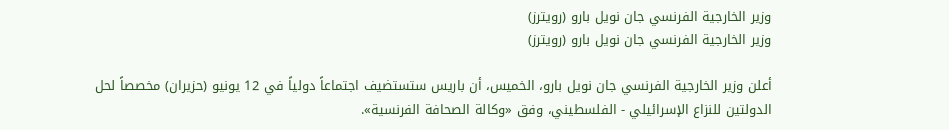وزير الخارجية الفرنسي جان نويل بارو (رويترز)
وزير الخارجية الفرنسي جان نويل بارو (رويترز)

أعلن وزير الخارجية الفرنسي جان نويل بارو، الخميس، أن باريس ستستضيف اجتماعاً دولياً في 12 يونيو (حزيران) مخصصاً لحل الدولتين للنزاع الإسرائيلي - الفلسطيني، وفق «وكالة الصحافة الفرنسية».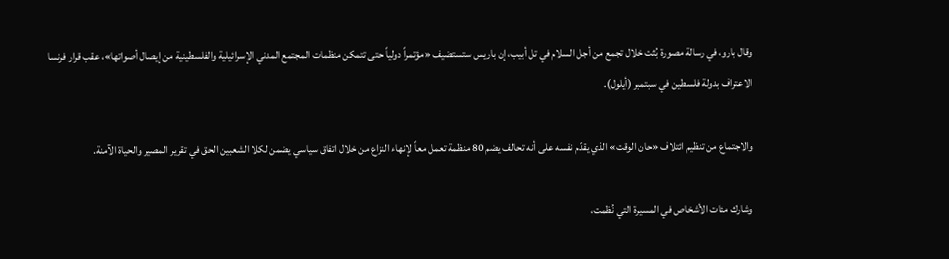وقال بارو، في رسالة مصورة بُثت خلال تجمع من أجل السلام في تل أبيب، إن باريس ستستضيف «مؤتمراً دولياً حتى تتمكن منظمات المجتمع المدني الإسرائيلية والفلسطينية من إيصال أصواتها»، عقب قرار فرنسا الاعتراف بدولة فلسطين في سبتمبر (أيلول).

والاجتماع من تنظيم ائتلاف «حان الوقت» الذي يقدّم نفسه على أنه تحالف يضم 80 منظمة تعمل معاً لإنهاء النزاع من خلال اتفاق سياسي يضمن لكلا الشعبين الحق في تقرير المصير والحياة الآمنة.

وشارك مئات الأشخاص في المسيرة التي نُظمت،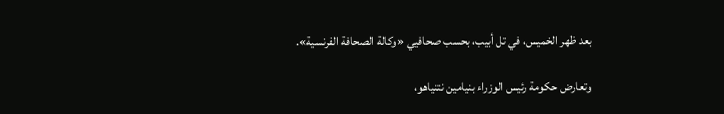بعد ظهر الخميس، في تل أبيب، بحسب صحافيي «وكالة الصحافة الفرنسية».

وتعارض حكومة رئيس الوزراء بنيامين نتنياهو،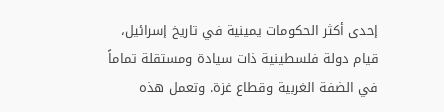إحدى أكثر الحكومات يمينية في تاريخ إسرائيل، قيام دولة فلسطينية ذات سيادة ومستقلة تماماً في الضفة الغربية وقطاع غزة. وتعمل هذه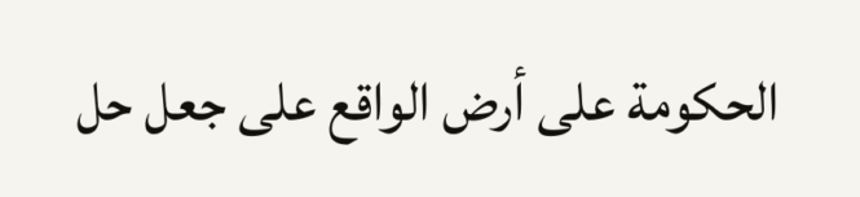الحكومة على أرض الواقع على جعل حل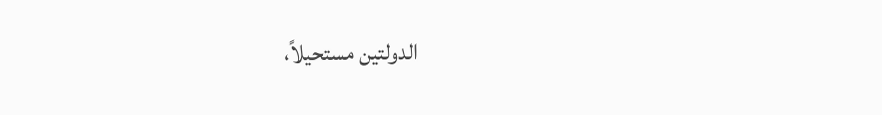الدولتين مستحيلاً،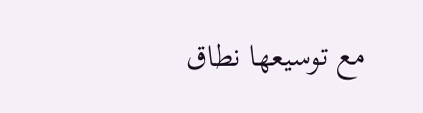مع توسيعها نطاق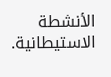الأنشطة الاستيطانية.